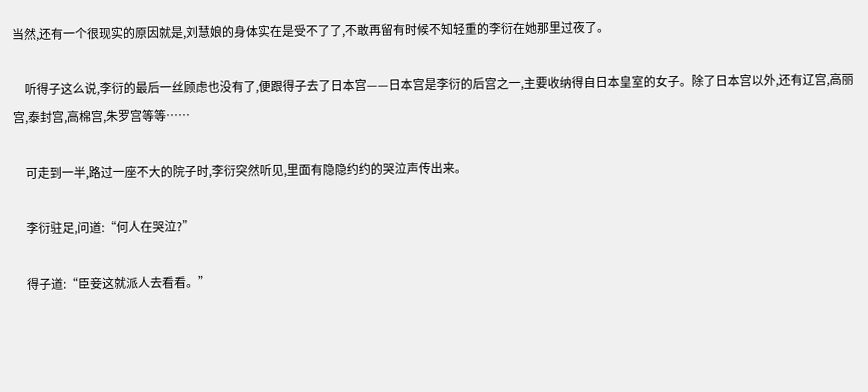当然,还有一个很现实的原因就是,刘慧娘的身体实在是受不了了,不敢再留有时候不知轻重的李衍在她那里过夜了。

    听得子这么说,李衍的最后一丝顾虑也没有了,便跟得子去了日本宫——日本宫是李衍的后宫之一,主要收纳得自日本皇室的女子。除了日本宫以外,还有辽宫,高丽宫,泰封宫,高棉宫,朱罗宫等等……

    可走到一半,路过一座不大的院子时,李衍突然听见,里面有隐隐约约的哭泣声传出来。

    李衍驻足,问道:“何人在哭泣?”

    得子道:“臣妾这就派人去看看。”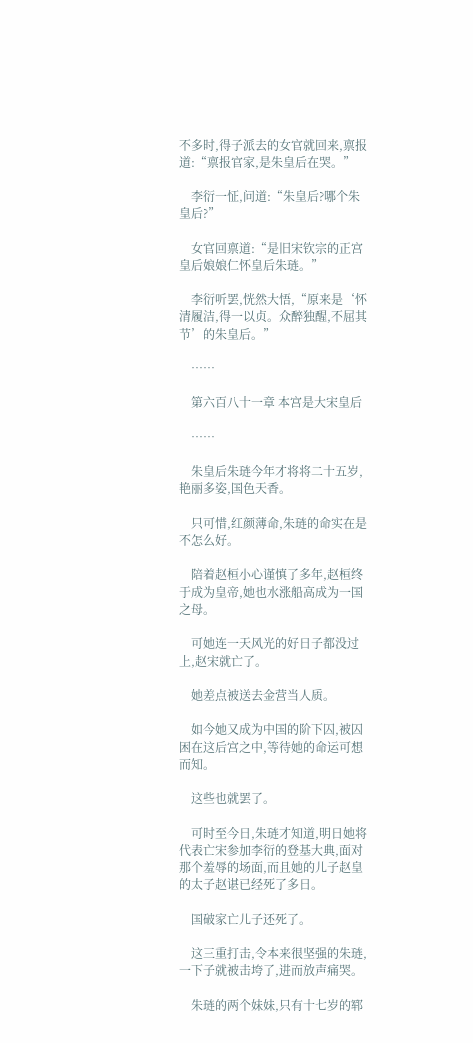不多时,得子派去的女官就回来,禀报道:“禀报官家,是朱皇后在哭。”

    李衍一怔,问道:“朱皇后?哪个朱皇后?”

    女官回禀道:“是旧宋钦宗的正宫皇后娘娘仁怀皇后朱琏。”

    李衍听罢,恍然大悟,“原来是‘怀清履洁,得一以贞。众醉独醒,不屈其节’的朱皇后。”

    ……

    第六百八十一章 本宫是大宋皇后

    ……

    朱皇后朱琏今年才将将二十五岁,艳丽多姿,国色天香。

    只可惜,红颜薄命,朱琏的命实在是不怎么好。

    陪着赵桓小心谨慎了多年,赵桓终于成为皇帝,她也水涨船高成为一国之母。

    可她连一天风光的好日子都没过上,赵宋就亡了。

    她差点被送去金营当人质。

    如今她又成为中国的阶下囚,被囚困在这后宫之中,等待她的命运可想而知。

    这些也就罢了。

    可时至今日,朱琏才知道,明日她将代表亡宋参加李衍的登基大典,面对那个羞辱的场面,而且她的儿子赵皇的太子赵谌已经死了多日。

    国破家亡儿子还死了。

    这三重打击,令本来很坚强的朱琏,一下子就被击垮了,进而放声痛哭。

    朱琏的两个妹妹,只有十七岁的郓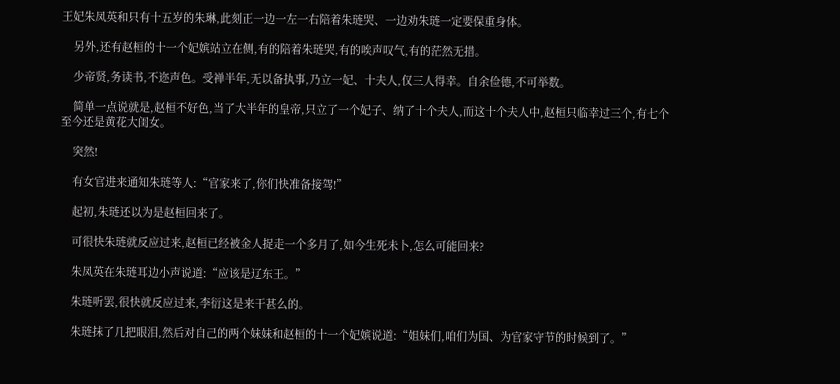王妃朱凤英和只有十五岁的朱琳,此刻正一边一左一右陪着朱琏哭、一边劝朱琏一定要保重身体。

    另外,还有赵桓的十一个妃嫔站立在侧,有的陪着朱琏哭,有的唉声叹气,有的茫然无措。

    少帝贤,务读书,不迩声色。受禅半年,无以备执事,乃立一妃、十夫人,仅三人得幸。自余俭德,不可举数。

    简单一点说就是,赵桓不好色,当了大半年的皇帝,只立了一个妃子、纳了十个夫人,而这十个夫人中,赵桓只临幸过三个,有七个至今还是黄花大闺女。

    突然!

    有女官进来通知朱琏等人:“官家来了,你们快准备接驾!”

    起初,朱琏还以为是赵桓回来了。

    可很快朱琏就反应过来,赵桓已经被金人捉走一个多月了,如今生死未卜,怎么可能回来?

    朱凤英在朱琏耳边小声说道:“应该是辽东王。”

    朱琏听罢,很快就反应过来,李衍这是来干甚么的。

    朱琏抹了几把眼泪,然后对自己的两个妹妹和赵桓的十一个妃嫔说道:“姐妹们,咱们为国、为官家守节的时候到了。”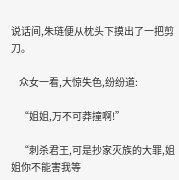说话间,朱琏便从枕头下摸出了一把剪刀。

    众女一看,大惊失色,纷纷道:

    “姐姐,万不可莽撞啊!”

    “刺杀君王,可是抄家灭族的大罪,姐姐你不能害我等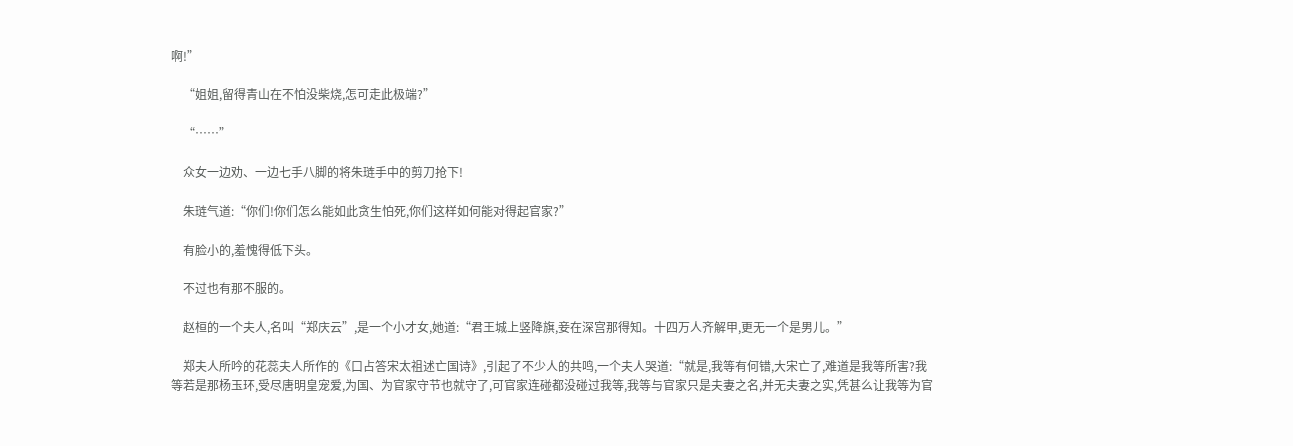啊!”

    “姐姐,留得青山在不怕没柴烧,怎可走此极端?”

    “……”

    众女一边劝、一边七手八脚的将朱琏手中的剪刀抢下!

    朱琏气道:“你们!你们怎么能如此贪生怕死,你们这样如何能对得起官家?”

    有脸小的,羞愧得低下头。

    不过也有那不服的。

    赵桓的一个夫人,名叫“郑庆云”,是一个小才女,她道:“君王城上竖降旗,妾在深宫那得知。十四万人齐解甲,更无一个是男儿。”

    郑夫人所吟的花蕊夫人所作的《口占答宋太祖述亡国诗》,引起了不少人的共鸣,一个夫人哭道:“就是,我等有何错,大宋亡了,难道是我等所害?我等若是那杨玉环,受尽唐明皇宠爱,为国、为官家守节也就守了,可官家连碰都没碰过我等,我等与官家只是夫妻之名,并无夫妻之实,凭甚么让我等为官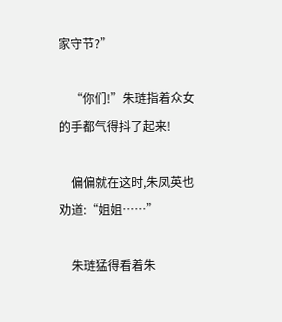家守节?”

    “你们!”朱琏指着众女的手都气得抖了起来!

    偏偏就在这时,朱凤英也劝道:“姐姐……”

    朱琏猛得看着朱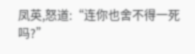凤英,怒道:“连你也舍不得一死吗?”